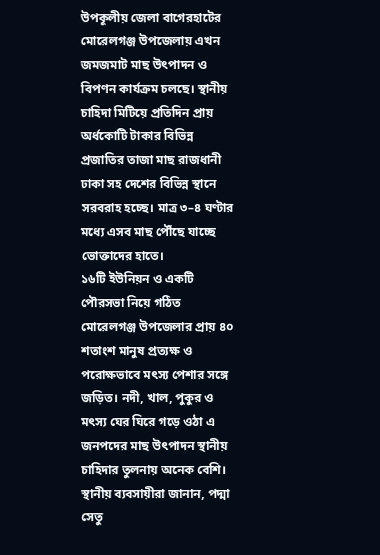উপকূলীয় জেলা বাগেরহাটের মোরেলগঞ্জ উপজেলায় এখন জমজমাট মাছ উৎপাদন ও বিপণন কার্যক্রম চলছে। স্থানীয় চাহিদা মিটিয়ে প্রতিদিন প্রায় অর্ধকোটি টাকার বিভিন্ন প্রজাতির তাজা মাছ রাজধানী ঢাকা সহ দেশের বিভিন্ন স্থানে সরবরাহ হচ্ছে। মাত্র ৩–৪ ঘণ্টার মধ্যে এসব মাছ পৌঁছে যাচ্ছে ভোক্তাদের হাতে।
১৬টি ইউনিয়ন ও একটি পৌরসভা নিয়ে গঠিত মোরেলগঞ্জ উপজেলার প্রায় ৪০ শতাংশ মানুষ প্রত্যক্ষ ও পরোক্ষভাবে মৎস্য পেশার সঙ্গে জড়িত। নদী, খাল, পুকুর ও মৎস্য ঘের ঘিরে গড়ে ওঠা এ জনপদের মাছ উৎপাদন স্থানীয় চাহিদার তুলনায় অনেক বেশি।
স্থানীয় ব্যবসায়ীরা জানান, পদ্মা সেতু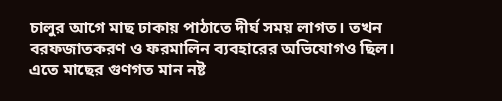চালুর আগে মাছ ঢাকায় পাঠাতে দীর্ঘ সময় লাগত। তখন বরফজাতকরণ ও ফরমালিন ব্যবহারের অভিযোগও ছিল। এতে মাছের গুণগত মান নষ্ট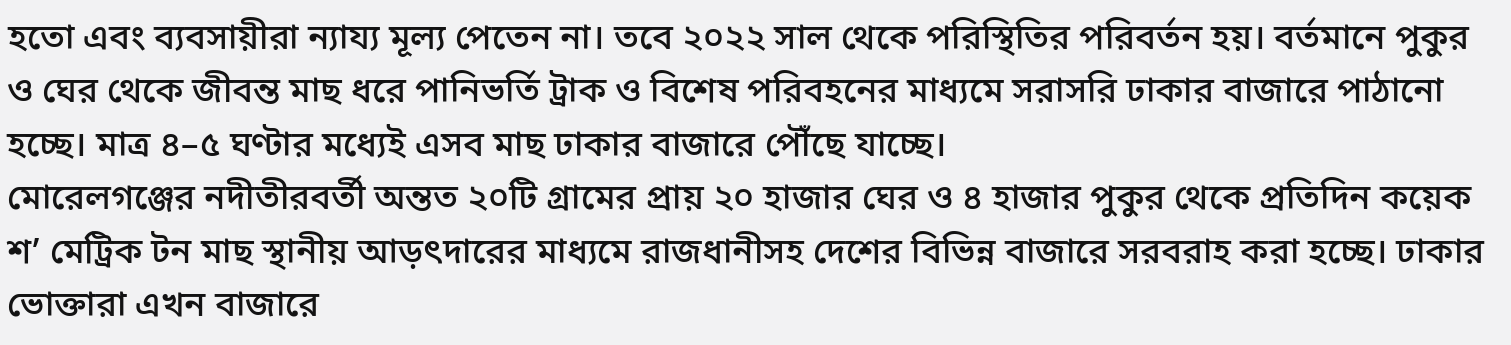হতো এবং ব্যবসায়ীরা ন্যায্য মূল্য পেতেন না। তবে ২০২২ সাল থেকে পরিস্থিতির পরিবর্তন হয়। বর্তমানে পুকুর ও ঘের থেকে জীবন্ত মাছ ধরে পানিভর্তি ট্রাক ও বিশেষ পরিবহনের মাধ্যমে সরাসরি ঢাকার বাজারে পাঠানো হচ্ছে। মাত্র ৪–৫ ঘণ্টার মধ্যেই এসব মাছ ঢাকার বাজারে পৌঁছে যাচ্ছে।
মোরেলগঞ্জের নদীতীরবর্তী অন্তত ২০টি গ্রামের প্রায় ২০ হাজার ঘের ও ৪ হাজার পুকুর থেকে প্রতিদিন কয়েক শ’ মেট্রিক টন মাছ স্থানীয় আড়ৎদারের মাধ্যমে রাজধানীসহ দেশের বিভিন্ন বাজারে সরবরাহ করা হচ্ছে। ঢাকার ভোক্তারা এখন বাজারে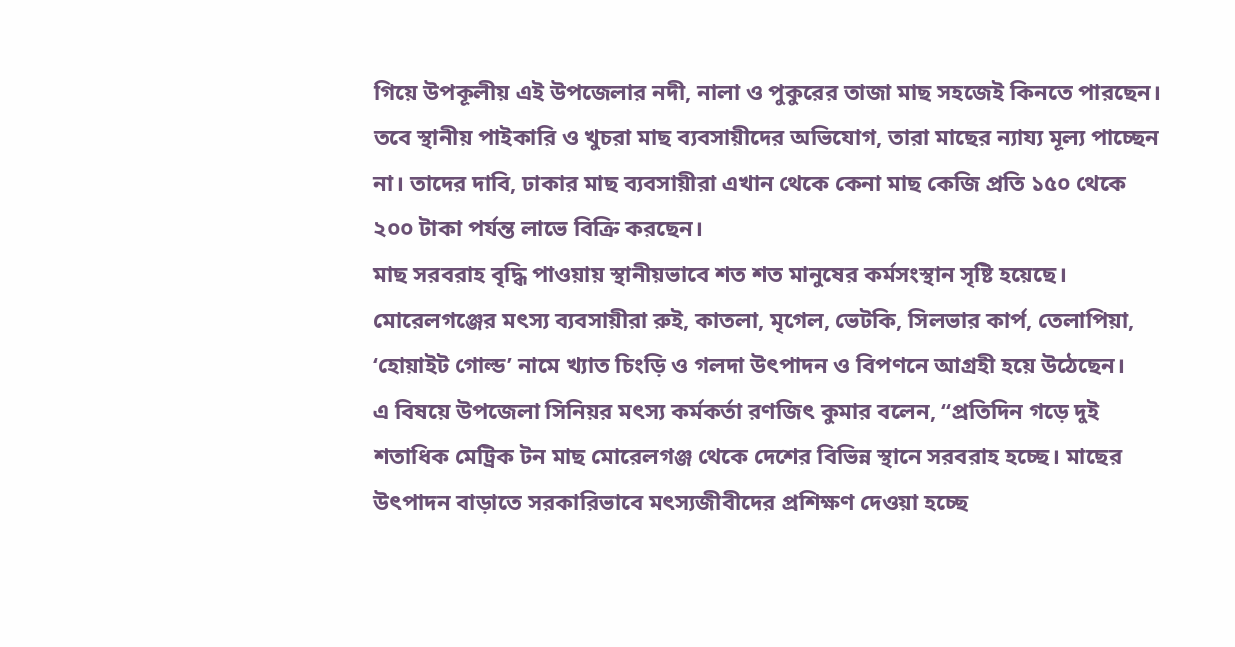গিয়ে উপকূলীয় এই উপজেলার নদী, নালা ও পুকুরের তাজা মাছ সহজেই কিনতে পারছেন।
তবে স্থানীয় পাইকারি ও খুচরা মাছ ব্যবসায়ীদের অভিযোগ, তারা মাছের ন্যায্য মূল্য পাচ্ছেন না। তাদের দাবি, ঢাকার মাছ ব্যবসায়ীরা এখান থেকে কেনা মাছ কেজি প্রতি ১৫০ থেকে ২০০ টাকা পর্যন্ত লাভে বিক্রি করছেন।
মাছ সরবরাহ বৃদ্ধি পাওয়ায় স্থানীয়ভাবে শত শত মানুষের কর্মসংস্থান সৃষ্টি হয়েছে। মোরেলগঞ্জের মৎস্য ব্যবসায়ীরা রুই, কাতলা, মৃগেল, ভেটকি, সিলভার কার্প, তেলাপিয়া, ‘হোয়াইট গোল্ড’ নামে খ্যাত চিংড়ি ও গলদা উৎপাদন ও বিপণনে আগ্রহী হয়ে উঠেছেন।
এ বিষয়ে উপজেলা সিনিয়র মৎস্য কর্মকর্তা রণজিৎ কুমার বলেন, “প্রতিদিন গড়ে দুই শতাধিক মেট্রিক টন মাছ মোরেলগঞ্জ থেকে দেশের বিভিন্ন স্থানে সরবরাহ হচ্ছে। মাছের উৎপাদন বাড়াতে সরকারিভাবে মৎস্যজীবীদের প্রশিক্ষণ দেওয়া হচ্ছে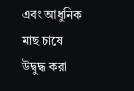এবং আধুনিক মাছ চাষে উদ্বুদ্ধ করা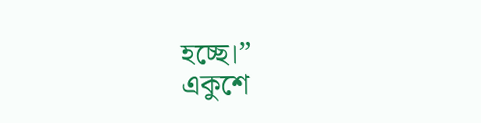হচ্ছে।”
একুশে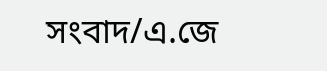সংবাদ/এ.জে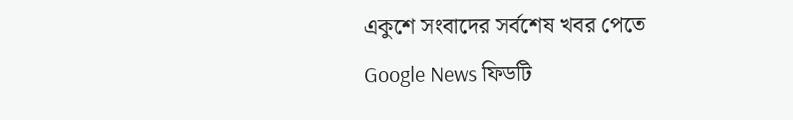একুশে সংবাদের সর্বশেষ খবর পেতে Google News ফিডটি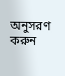অনুসরণ করুন